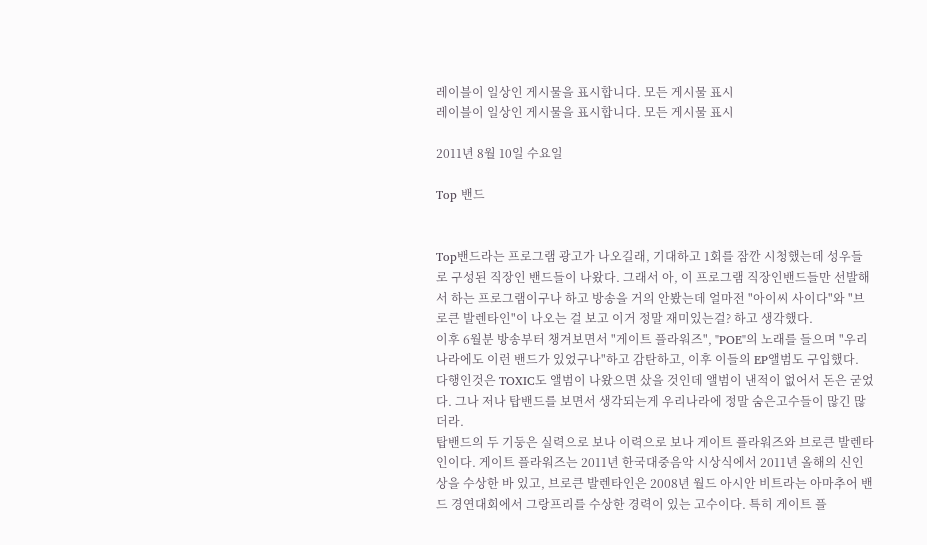레이블이 일상인 게시물을 표시합니다. 모든 게시물 표시
레이블이 일상인 게시물을 표시합니다. 모든 게시물 표시

2011년 8월 10일 수요일

Top 밴드


Top밴드라는 프로그램 광고가 나오길래, 기대하고 1회를 잠깐 시청했는데 성우들로 구성된 직장인 밴드들이 나왔다. 그래서 아, 이 프로그램 직장인밴드들만 선발해서 하는 프로그램이구나 하고 방송을 거의 안봤는데 얼마전 "아이씨 사이다"와 "브로큰 발렌타인"이 나오는 걸 보고 이거 정말 재미있는걸? 하고 생각했다.
이후 6월분 방송부터 챙겨보면서 "게이트 플라워즈", "POE"의 노래를 들으며 "우리나라에도 이런 밴드가 있었구나"하고 감탄하고, 이후 이들의 EP앨범도 구입했다.
다행인것은 TOXIC도 앨범이 나왔으면 샀을 것인데 앨범이 낸적이 없어서 돈은 굳었다. 그나 저나 탑밴드를 보면서 생각되는게 우리나라에 정말 숨은고수들이 많긴 많더라.
탑밴드의 두 기둥은 실력으로 보나 이력으로 보나 게이트 플라워즈와 브로큰 발렌타인이다. 게이트 플라워즈는 2011년 한국대중음악 시상식에서 2011년 올해의 신인상을 수상한 바 있고, 브로큰 발렌타인은 2008년 월드 아시안 비트라는 아마추어 밴드 경연대회에서 그랑프리를 수상한 경력이 있는 고수이다. 특히 게이트 플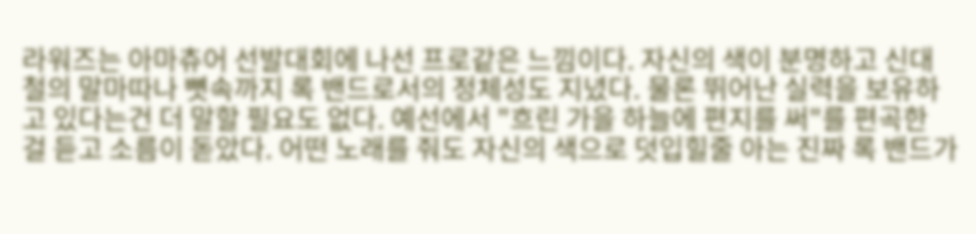라워즈는 아마츄어 선발대회에 나선 프로같은 느낌이다. 자신의 색이 분명하고 신대철의 말마따나 뼛속까지 록 밴드로서의 정체성도 지녔다. 물론 뛰어난 실력을 보유하고 있다는건 더 말할 필요도 없다. 예선에서 "흐린 가을 하늘에 편지를 써"를 편곡한 걸 듣고 소름이 돋았다. 어떤 노래를 줘도 자신의 색으로 덧입힐줄 아는 진짜 록 밴드가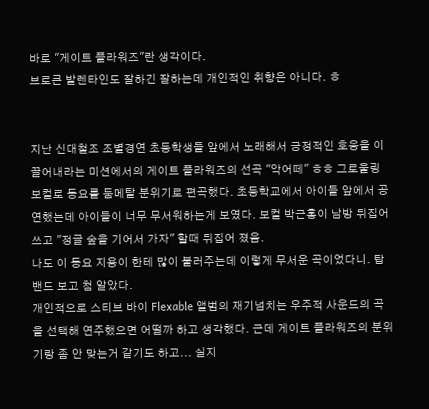바로 "게이트 플라워즈"란 생각이다.
브로큰 발렌타인도 잘하긴 잘하는데 개인적인 취향은 아니다. ㅎ


지난 신대철조 조별경연 초등학생들 앞에서 노래해서 긍정적인 호응을 이끌어내라는 미션에서의 게이트 플라워즈의 선곡 "악어떼" ㅎㅎ 그로울링 보컬로 동요를 둠메탈 분위기로 편곡했다. 초등학교에서 아이들 앞에서 공연했는데 아이들이 너무 무서워하는게 보였다. 보컬 박근홍이 남방 뒤집어 쓰고 "정글 숲을 기어서 가자" 할때 뒤집어 졌음.
나도 이 동요 지용이 한테 많이 불러주는데 이렇게 무서운 곡이었다니. 탑밴드 보고 첨 알았다.
개인적으로 스티브 바이 Flexable 앨범의 재기넘치는 우주적 사운드의 곡을 선택해 연주했으면 어떨까 하고 생각했다. 근데 게이트 플라워즈의 분위기랑 좀 안 맞는거 같기도 하고... 실지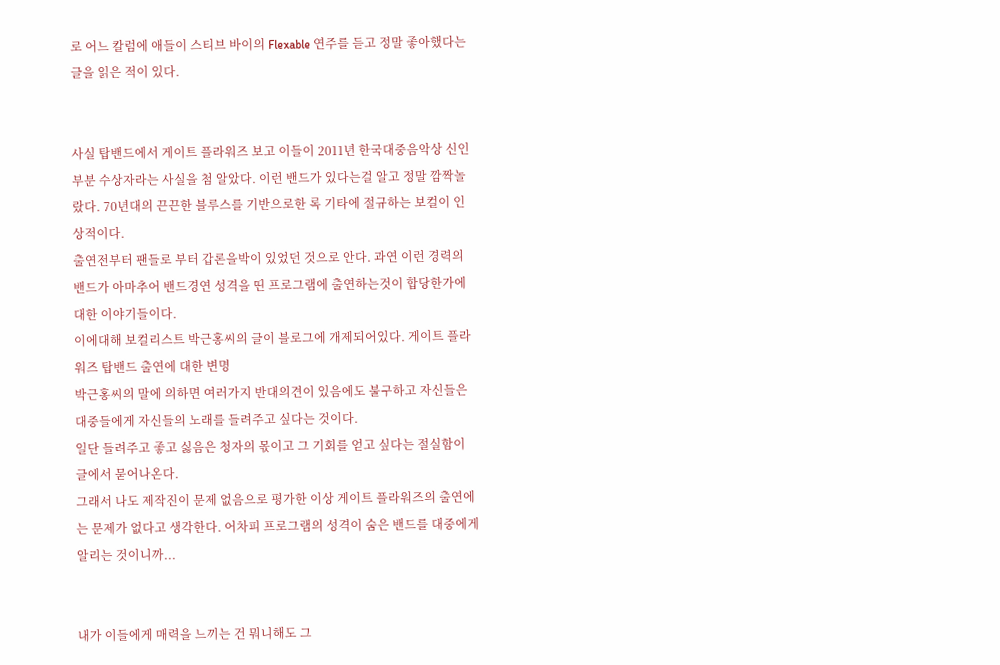로 어느 칼럼에 애들이 스티브 바이의 Flexable 연주를 듣고 정말 좋아했다는 글을 읽은 적이 있다.


사실 탑밴드에서 게이트 플라워즈 보고 이들이 2011년 한국대중음악상 신인부분 수상자라는 사실을 첨 알았다. 이런 밴드가 있다는걸 알고 정말 깜짝놀랐다. 70년대의 끈끈한 블루스를 기반으로한 록 기타에 절규하는 보컬이 인상적이다.
출연전부터 팬들로 부터 갑론을박이 있었던 것으로 안다. 과연 이런 경력의 밴드가 아마추어 밴드경연 성격을 띤 프로그램에 출연하는것이 합당한가에 대한 이야기들이다.
이에대해 보컬리스트 박근홍씨의 글이 블로그에 개제되어있다. 게이트 플라워즈 탑밴드 출연에 대한 변명
박근홍씨의 말에 의하면 여러가지 반대의견이 있음에도 불구하고 자신들은 대중들에게 자신들의 노래를 들려주고 싶다는 것이다.
일단 들려주고 좋고 싫음은 청자의 몫이고 그 기회를 얻고 싶다는 절실함이 글에서 묻어나온다.
그래서 나도 제작진이 문제 없음으로 평가한 이상 게이트 플라워즈의 출연에는 문제가 없다고 생각한다. 어차피 프로그램의 성격이 숨은 밴드를 대중에게 알리는 것이니까...


내가 이들에게 매력을 느끼는 건 뭐니해도 그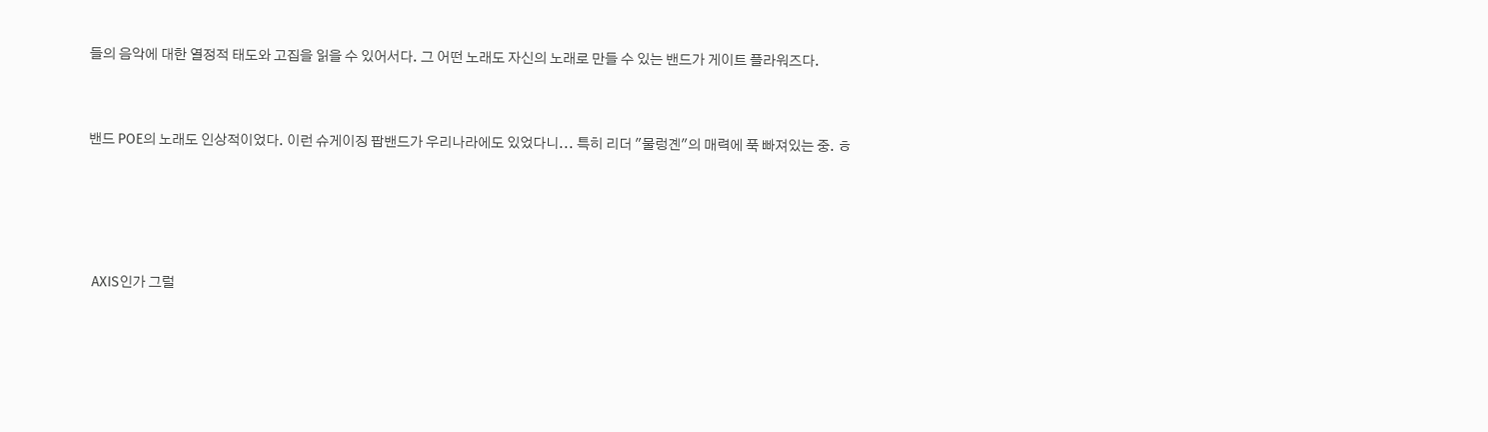들의 음악에 대한 열정적 태도와 고집을 읽을 수 있어서다. 그 어떤 노래도 자신의 노래로 만들 수 있는 밴드가 게이트 플라워즈다.


밴드 POE의 노래도 인상적이었다. 이런 슈게이징 팝밴드가 우리나라에도 있었다니... 특히 리더 "물렁곈"의 매력에 푹 빠져있는 중. ㅎ




 AXIS인가 그럴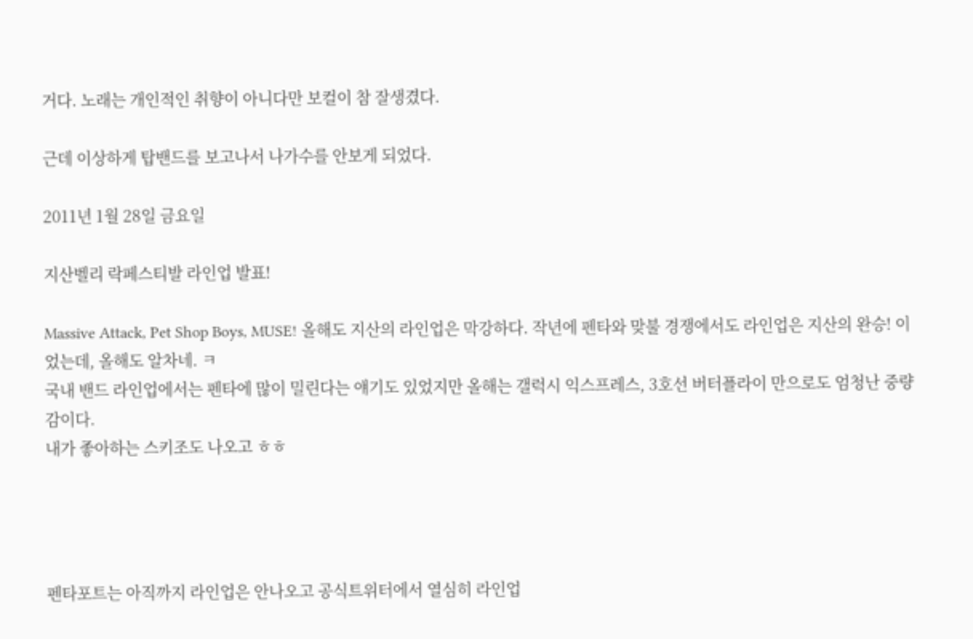거다. 노래는 개인적인 취향이 아니다만 보컬이 참 잘생겼다.

근데 이상하게 탑밴드를 보고나서 나가수를 안보게 되었다.

2011년 1월 28일 금요일

지산벨리 락페스티발 라인업 발표!

Massive Attack, Pet Shop Boys, MUSE! 올해도 지산의 라인업은 막강하다. 작년에 펜타와 맞불 경쟁에서도 라인업은 지산의 완승! 이었는데, 올해도 알차네. ㅋ
국내 밴드 라인업에서는 펜타에 많이 밀린다는 얘기도 있었지만 올해는 갤럭시 익스프레스, 3호선 버터플라이 만으로도 엄청난 중량감이다.
내가 좋아하는 스키조도 나오고 ㅎㅎ




펜타포트는 아직까지 라인업은 안나오고 공식트위터에서 열심히 라인업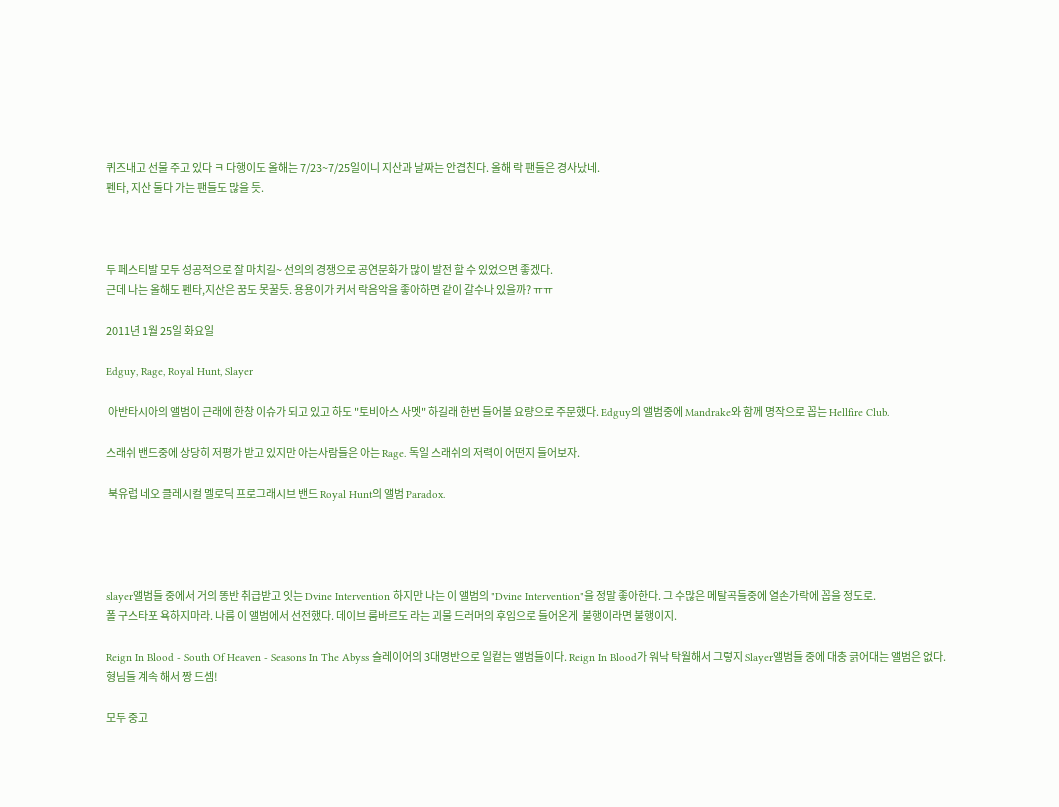퀴즈내고 선물 주고 있다 ㅋ 다행이도 올해는 7/23~7/25일이니 지산과 날짜는 안겹친다. 올해 락 팬들은 경사났네.
펜타, 지산 둘다 가는 팬들도 많을 듯.



두 페스티발 모두 성공적으로 잘 마치길~ 선의의 경쟁으로 공연문화가 많이 발전 할 수 있었으면 좋겠다.
근데 나는 올해도 펜타,지산은 꿈도 못꿀듯. 용용이가 커서 락음악을 좋아하면 같이 갈수나 있을까? ㅠㅠ

2011년 1월 25일 화요일

Edguy, Rage, Royal Hunt, Slayer

 아반타시아의 앨범이 근래에 한창 이슈가 되고 있고 하도 "토비아스 사멧" 하길래 한번 들어볼 요량으로 주문했다. Edguy의 앨범중에 Mandrake와 함께 명작으로 꼽는 Hellfire Club.

스래쉬 밴드중에 상당히 저평가 받고 있지만 아는사람들은 아는 Rage. 독일 스래쉬의 저력이 어떤지 들어보자.

 북유럽 네오 클레시컬 멜로딕 프로그래시브 밴드 Royal Hunt의 앨범 Paradox.




slayer앨범들 중에서 거의 똥반 취급받고 잇는 Dvine Intervention 하지만 나는 이 앨범의 "Dvine Intervention"을 정말 좋아한다. 그 수많은 메탈곡들중에 열손가락에 꼽을 정도로.
폴 구스타포 욕하지마라. 나름 이 앨범에서 선전했다. 데이브 룸바르도 라는 괴물 드러머의 후임으로 들어온게  불행이라면 불행이지.

Reign In Blood - South Of Heaven - Seasons In The Abyss 슬레이어의 3대명반으로 일컽는 앨범들이다. Reign In Blood가 워낙 탁월해서 그렇지 Slayer앨범들 중에 대충 긁어대는 앨범은 없다.
형님들 계속 해서 짱 드셈!

모두 중고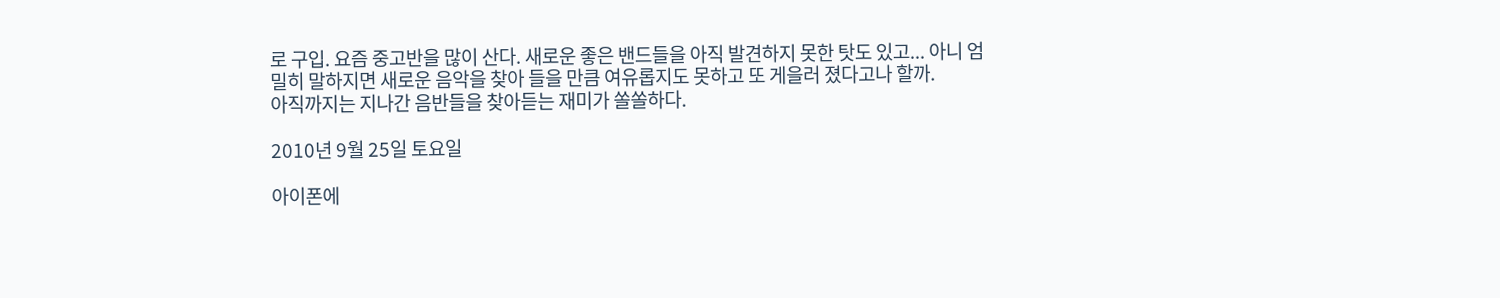로 구입. 요즘 중고반을 많이 산다. 새로운 좋은 밴드들을 아직 발견하지 못한 탓도 있고... 아니 엄밀히 말하지면 새로운 음악을 찾아 들을 만큼 여유롭지도 못하고 또 게을러 졌다고나 할까.
아직까지는 지나간 음반들을 찾아듣는 재미가 쏠쏠하다.

2010년 9월 25일 토요일

아이폰에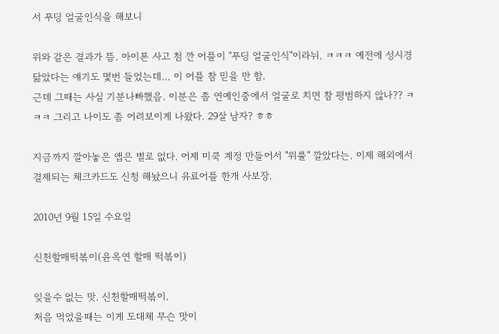서 푸딩 얼굴인식을 해보니

위와 같은 결과가 뜸. 아이폰 사고 첨 깐 어플이 "푸딩 얼굴인식"이라뉘. ㅋㅋㅋ 예전에 성시경 닮았다는 얘기도 몇번 들었는데... 이 어플 참 믿을 만 함.
근데 그때는 사실 기분나빠했음. 이분은 좀 연예인중에서 얼굴로 치면 참 평범하지 않나?? ㅋㅋㅋ 그리고 나이도 좀 어려보이게 나왔다. 29살 남자? ㅎㅎ

지금까지 깔아놓은 앱은 별로 없다. 어제 미쿡 계정 만들어서 "위룰" 깔았다는. 이제 해외에서 결제되는 체크카드도 신청 해놨으니 유료어플 한개 사보장.

2010년 9월 15일 수요일

신천할매떡볶이(윤옥연 할매 떡볶이)

잊을수 없는 맛. 신천할매떡볶이.
처음 먹었을때는 이게 도대체 무슨 맛이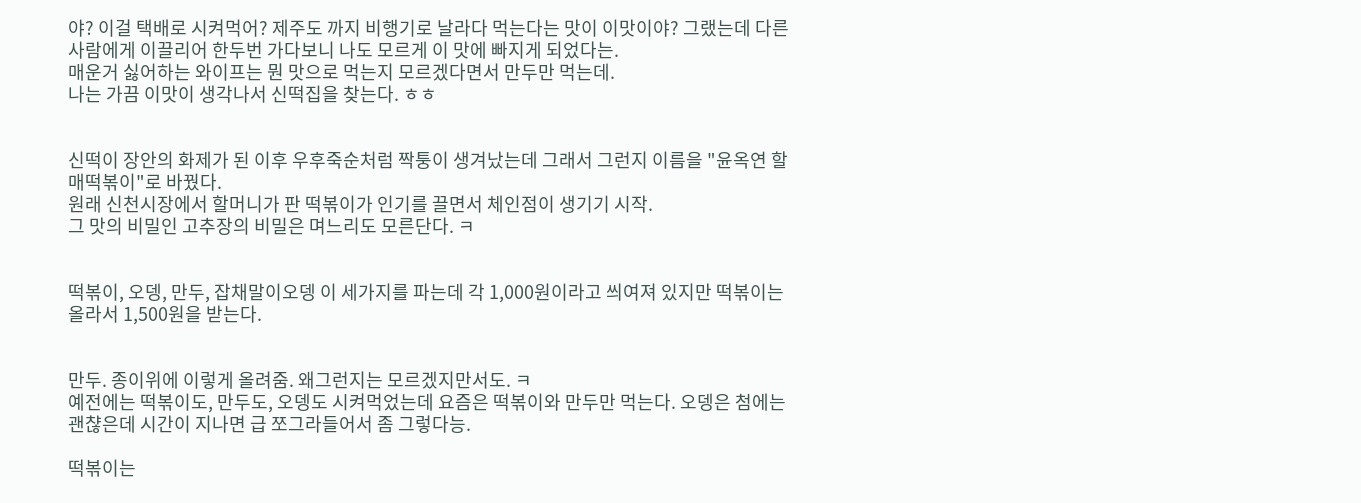야? 이걸 택배로 시켜먹어? 제주도 까지 비행기로 날라다 먹는다는 맛이 이맛이야? 그랬는데 다른사람에게 이끌리어 한두번 가다보니 나도 모르게 이 맛에 빠지게 되었다는.
매운거 싫어하는 와이프는 뭔 맛으로 먹는지 모르겠다면서 만두만 먹는데.
나는 가끔 이맛이 생각나서 신떡집을 찾는다. ㅎㅎ


신떡이 장안의 화제가 된 이후 우후죽순처럼 짝퉁이 생겨났는데 그래서 그런지 이름을 "윤옥연 할매떡볶이"로 바꿨다.
원래 신천시장에서 할머니가 판 떡볶이가 인기를 끌면서 체인점이 생기기 시작.
그 맛의 비밀인 고추장의 비밀은 며느리도 모른단다. ㅋ


떡볶이, 오뎅, 만두, 잡채말이오뎅 이 세가지를 파는데 각 1,000원이라고 씌여져 있지만 떡볶이는 올라서 1,500원을 받는다.


만두. 종이위에 이렇게 올려줌. 왜그런지는 모르겠지만서도. ㅋ
예전에는 떡볶이도, 만두도, 오뎅도 시켜먹었는데 요즘은 떡볶이와 만두만 먹는다. 오뎅은 첨에는 괜챦은데 시간이 지나면 급 쪼그라들어서 좀 그렇다능.

떡볶이는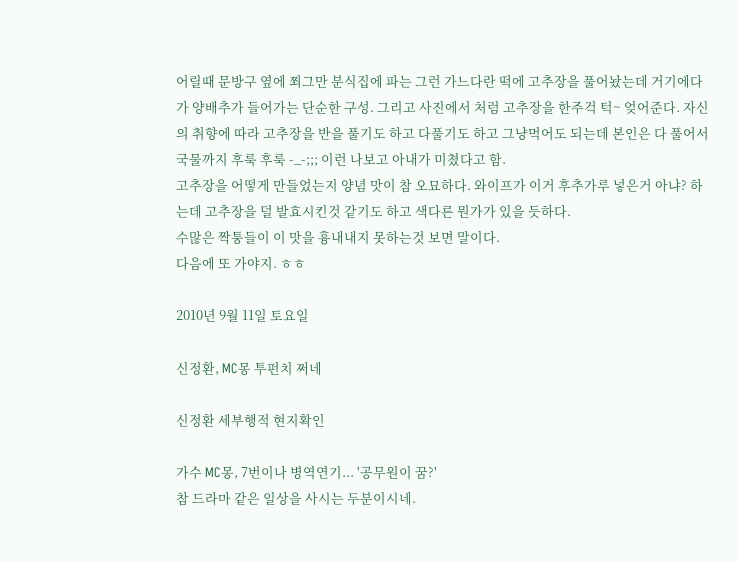어릴때 문방구 옆에 쬐그만 분식집에 파는 그런 가느다란 떡에 고추장을 풀어놨는데 거기에다가 양배추가 들어가는 단순한 구성. 그리고 사진에서 처럼 고추장을 한주걱 턱~ 엊어준다. 자신의 취향에 따라 고추장을 반을 풀기도 하고 다풀기도 하고 그냥먹어도 되는데 본인은 다 풀어서 국물까지 후룩 후룩 -_-;;; 이런 나보고 아내가 미쳤다고 함.
고추장을 어떻게 만들었는지 양념 맛이 참 오묘하다. 와이프가 이거 후추가루 넣은거 아냐? 하는데 고추장을 덜 발효시킨것 같기도 하고 색다른 뭔가가 있을 듯하다.
수많은 짝퉁들이 이 맛을 흉내내지 못하는것 보면 말이다.
다음에 또 가야지. ㅎㅎ

2010년 9월 11일 토요일

신정환, MC몽 투펀치 쩌네

신정환 세부행적 현지확인

가수 MC몽, 7번이나 병역연기... '공무원이 꿈?'
참 드라마 같은 일상을 사시는 두분이시네.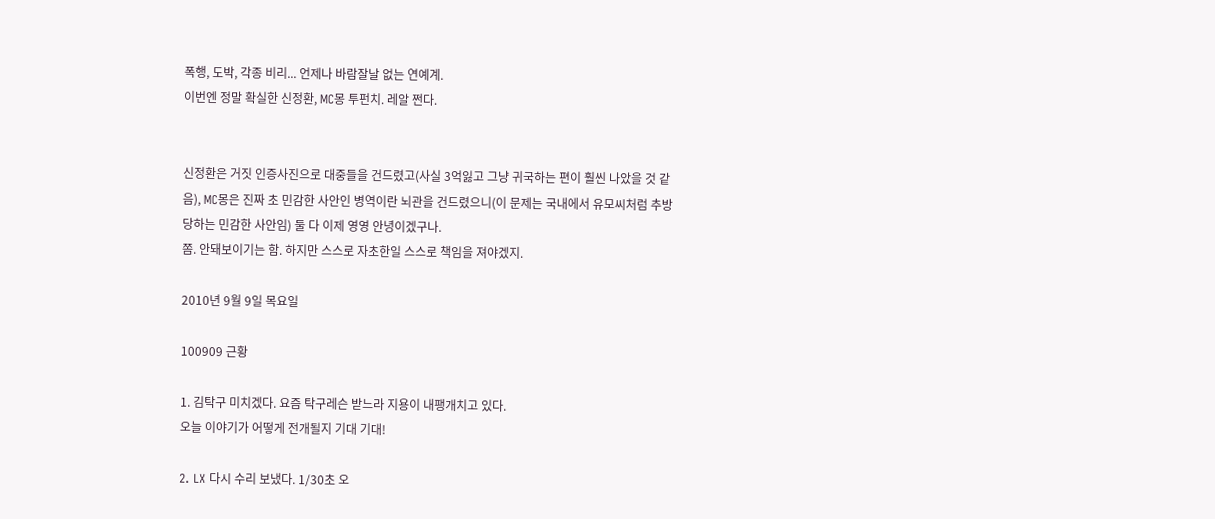폭행, 도박, 각종 비리... 언제나 바람잘날 없는 연예계.
이번엔 정말 확실한 신정환, MC몽 투펀치. 레알 쩐다.


신정환은 거짓 인증사진으로 대중들을 건드렸고(사실 3억잃고 그냥 귀국하는 편이 훨씬 나았을 것 같음), MC몽은 진짜 초 민감한 사안인 병역이란 뇌관을 건드렸으니(이 문제는 국내에서 유모씨처럼 추방당하는 민감한 사안임) 둘 다 이제 영영 안녕이겠구나.
쫌. 안돼보이기는 함. 하지만 스스로 자초한일 스스로 책임을 져야겠지.

2010년 9월 9일 목요일

100909 근황

1. 김탁구 미치겠다. 요즘 탁구레슨 받느라 지용이 내팽개치고 있다.
오늘 이야기가 어떻게 전개될지 기대 기대!

2. LX 다시 수리 보냈다. 1/30초 오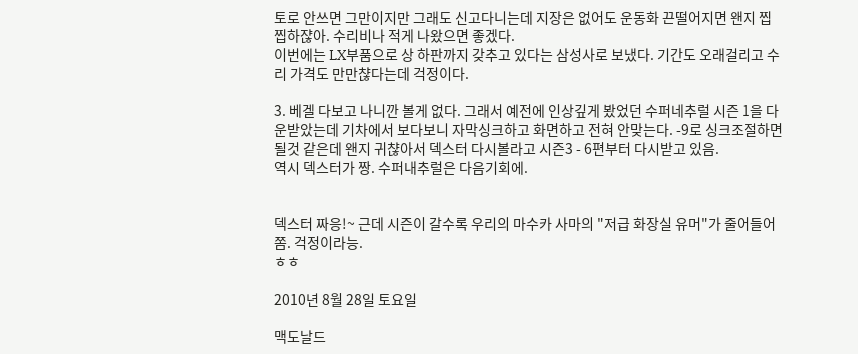토로 안쓰면 그만이지만 그래도 신고다니는데 지장은 없어도 운동화 끈떨어지면 왠지 찝찝하쟎아. 수리비나 적게 나왔으면 좋겠다.
이번에는 LX부품으로 상 하판까지 갖추고 있다는 삼성사로 보냈다. 기간도 오래걸리고 수리 가격도 만만챦다는데 걱정이다.

3. 베겔 다보고 나니깐 볼게 없다. 그래서 예전에 인상깊게 봤었던 수퍼네추럴 시즌 1을 다운받았는데 기차에서 보다보니 자막싱크하고 화면하고 전혀 안맞는다. -9로 싱크조절하면 될것 같은데 왠지 귀챦아서 덱스터 다시볼라고 시즌3 - 6편부터 다시받고 있음.
역시 덱스터가 짱. 수퍼내추럴은 다음기회에.


덱스터 짜응!~ 근데 시즌이 갈수록 우리의 마수카 사마의 "저급 화장실 유머"가 줄어들어 쫌. 걱정이라능.
ㅎㅎ

2010년 8월 28일 토요일

맥도날드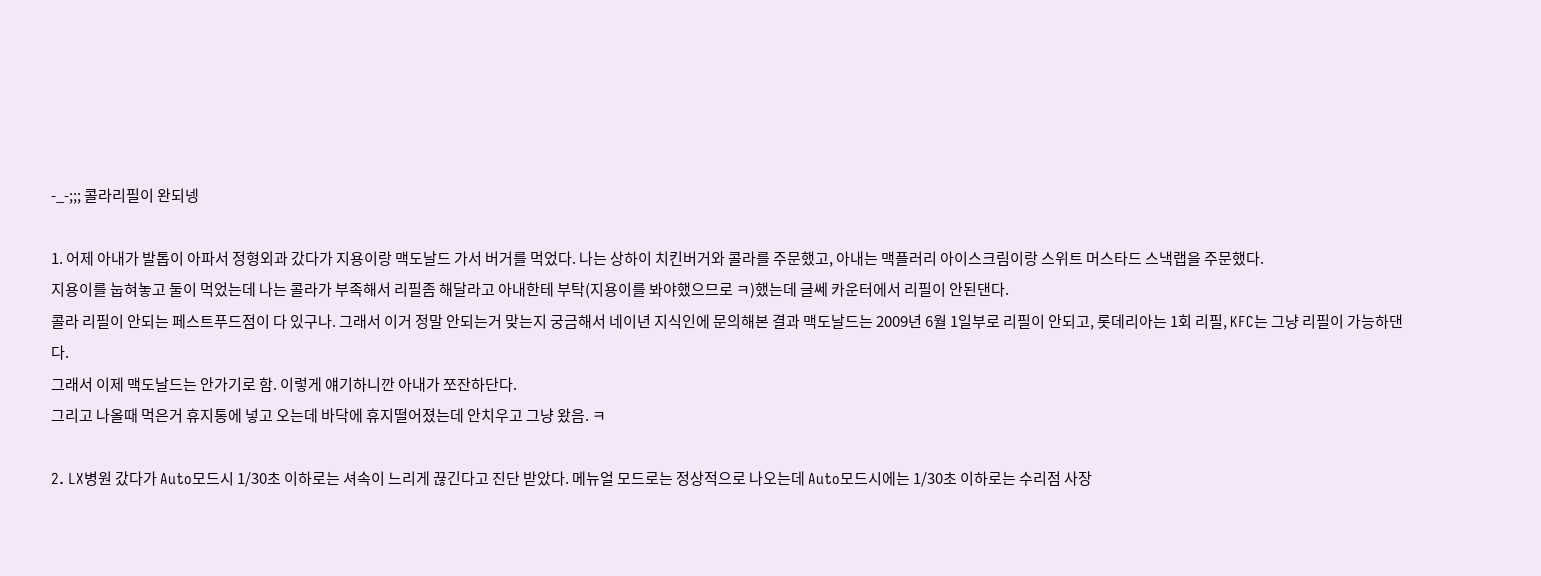-_-;;; 콜라리필이 완되넹

1. 어제 아내가 발톱이 아파서 정형외과 갔다가 지용이랑 맥도날드 가서 버거를 먹었다. 나는 상하이 치킨버거와 콜라를 주문했고, 아내는 맥플러리 아이스크림이랑 스위트 머스타드 스낵랩을 주문했다.
지용이를 눕혀놓고 둘이 먹었는데 나는 콜라가 부족해서 리필좀 해달라고 아내한테 부탁(지용이를 봐야했으므로 ㅋ)했는데 글쎄 카운터에서 리필이 안된댄다.
콜라 리필이 안되는 페스트푸드점이 다 있구나. 그래서 이거 정말 안되는거 맞는지 궁금해서 네이년 지식인에 문의해본 결과 맥도날드는 2009년 6월 1일부로 리필이 안되고, 롯데리아는 1회 리필, KFC는 그냥 리필이 가능하댄다.
그래서 이제 맥도날드는 안가기로 함. 이렇게 얘기하니깐 아내가 쪼잔하단다.
그리고 나올때 먹은거 휴지통에 넣고 오는데 바닥에 휴지떨어졌는데 안치우고 그냥 왔음. ㅋ

2. LX병원 갔다가 Auto모드시 1/30초 이하로는 셔속이 느리게 끊긴다고 진단 받았다. 메뉴얼 모드로는 정상적으로 나오는데 Auto모드시에는 1/30초 이하로는 수리점 사장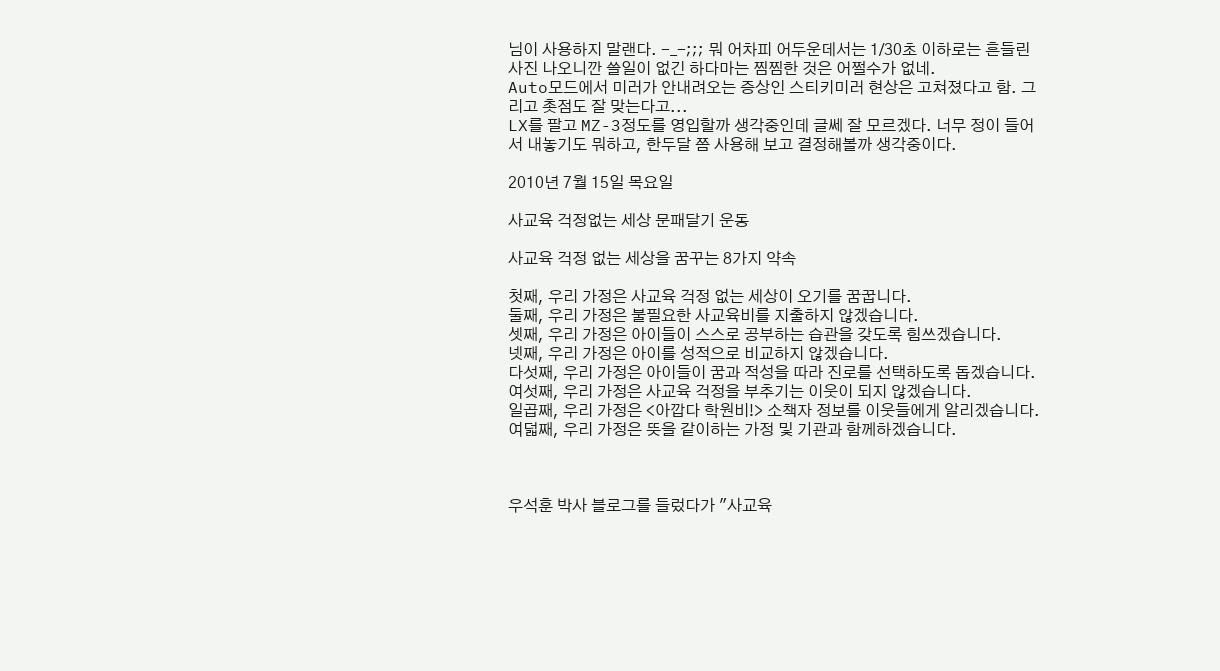님이 사용하지 말랜다. -_-;;; 뭐 어차피 어두운데서는 1/30초 이하로는 흔들린 사진 나오니깐 쓸일이 없긴 하다마는 찜찜한 것은 어쩔수가 없네.
Auto모드에서 미러가 안내려오는 증상인 스티키미러 현상은 고쳐졌다고 함. 그리고 촛점도 잘 맞는다고...
LX를 팔고 MZ-3정도를 영입할까 생각중인데 글쎄 잘 모르겠다. 너무 정이 들어서 내놓기도 뭐하고, 한두달 쯤 사용해 보고 결정해볼까 생각중이다.

2010년 7월 15일 목요일

사교육 걱정없는 세상 문패달기 운동

사교육 걱정 없는 세상을 꿈꾸는 8가지 약속

첫째, 우리 가정은 사교육 걱정 없는 세상이 오기를 꿈꿉니다.
둘째, 우리 가정은 불필요한 사교육비를 지출하지 않겠습니다.
셋째, 우리 가정은 아이들이 스스로 공부하는 습관을 갖도록 힘쓰겠습니다.
넷째, 우리 가정은 아이를 성적으로 비교하지 않겠습니다.
다섯째, 우리 가정은 아이들이 꿈과 적성을 따라 진로를 선택하도록 돕겠습니다.
여섯째, 우리 가정은 사교육 걱정을 부추기는 이웃이 되지 않겠습니다.
일곱째, 우리 가정은 <아깝다 학원비!> 소책자 정보를 이웃들에게 알리겠습니다.
여덟째, 우리 가정은 뜻을 같이하는 가정 및 기관과 함께하겠습니다.



우석훈 박사 블로그를 들렀다가 "사교육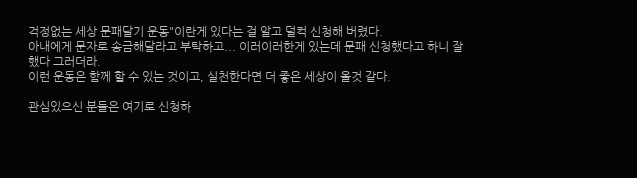걱정없는 세상 문패달기 운동"이란게 있다는 걸 알고 덜컥 신청해 버렸다.
아내에게 문자로 송금해달라고 부탁하고... 이러이러한게 있는데 문패 신청했다고 하니 잘했다 그러더라.
이런 운동은 함께 할 수 있는 것이고, 실천한다면 더 좋은 세상이 올것 같다.

관심있으신 분들은 여기로 신청하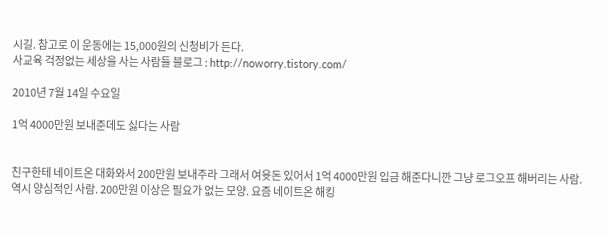시길. 참고로 이 운동에는 15,000원의 신청비가 든다.
사교육 걱정없는 세상을 사는 사람들 블로그 : http://noworry.tistory.com/

2010년 7월 14일 수요일

1억 4000만원 보내준데도 싫다는 사람


친구한테 네이트온 대화와서 200만원 보내주라 그래서 여윳돈 있어서 1억 4000만원 입금 해준다니깐 그냥 로그오프 해버리는 사람.
역시 양심적인 사람. 200만원 이상은 필요가 없는 모양. 요즘 네이트온 해킹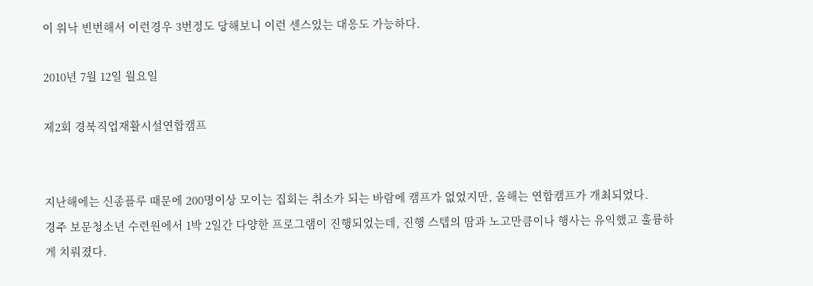이 워낙 빈번해서 이런경우 3번정도 당해보니 이런 센스있는 대응도 가능하다.

2010년 7월 12일 월요일

제2회 경북직업재활시설연합캠프


지난해에는 신종플루 때문에 200명이상 모이는 집회는 취소가 되는 바람에 캠프가 없었지만, 올해는 연합캠프가 개최되었다.
경주 보문청소년 수련원에서 1박 2일간 다양한 프로그램이 진행되었는데, 진행 스텝의 땀과 노고만큼이나 행사는 유익했고 훌륭하게 치뤄졌다.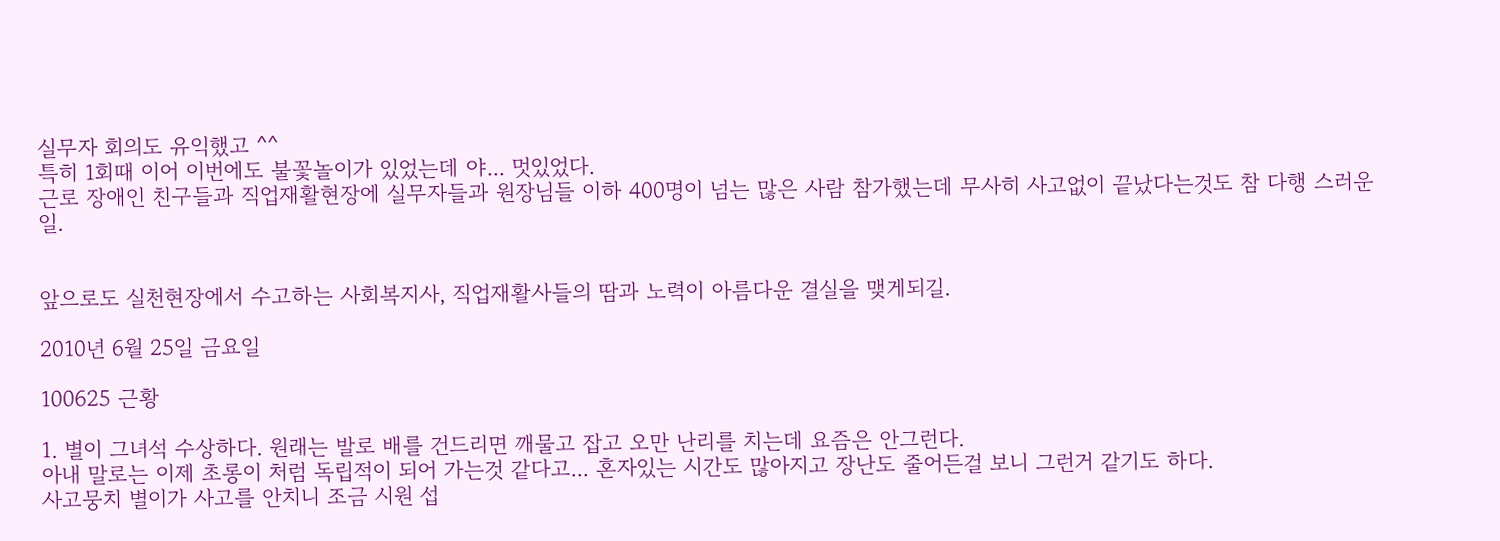실무자 회의도 유익했고 ^^
특히 1회때 이어 이번에도 불꽃놀이가 있었는데 야... 멋있었다.
근로 장애인 친구들과 직업재활현장에 실무자들과 원장님들 이하 400명이 넘는 많은 사람 참가했는데 무사히 사고없이 끝났다는것도 참 다행 스러운 일.


앞으로도 실천현장에서 수고하는 사회복지사, 직업재활사들의 땀과 노력이 아름다운 결실을 맺게되길.

2010년 6월 25일 금요일

100625 근황

1. 별이 그녀석 수상하다. 원래는 발로 배를 건드리면 깨물고 잡고 오만 난리를 치는데 요즘은 안그런다.
아내 말로는 이제 초롱이 처럼 독립적이 되어 가는것 같다고... 혼자있는 시간도 많아지고 장난도 줄어든걸 보니 그런거 같기도 하다.
사고뭉치 별이가 사고를 안치니 조금 시원 섭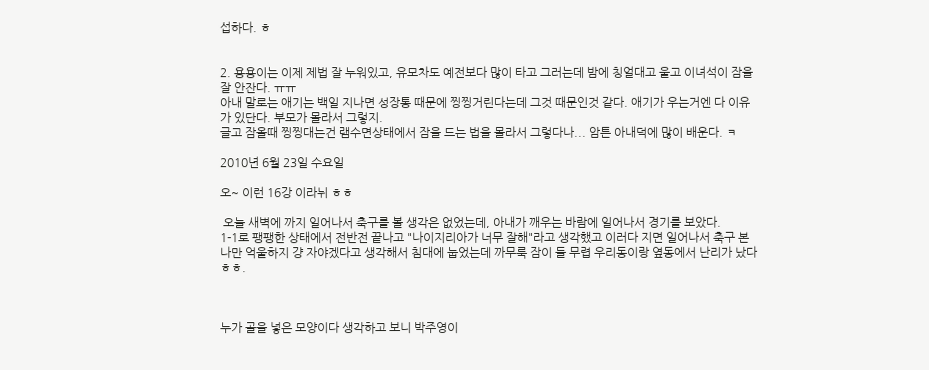섭하다. ㅎ


2. 용용이는 이제 제법 잘 누워있고, 유모차도 예전보다 많이 타고 그러는데 밤에 칭얼대고 울고 이녀석이 잠을 잘 안잔다. ㅠㅠ
아내 말로는 애기는 백일 지나면 성장통 때문에 찡찡거린다는데 그것 때문인것 같다. 애기가 우는거엔 다 이유가 있단다. 부모가 몰라서 그렇지.
글고 잠올때 찡찡대는건 램수면상태에서 잠을 드는 법을 몰라서 그렇다나... 암튼 아내덕에 많이 배운다. ㅋ

2010년 6월 23일 수요일

오~ 이런 16강 이라뉘 ㅎㅎ

 오늘 새벽에 까지 일어나서 축구를 볼 생각은 없었는데, 아내가 깨우는 바람에 일어나서 경기를 보았다.
1-1로 팽팽한 상태에서 전반전 끝나고 "나이지리아가 너무 잘해"라고 생각했고 이러다 지면 일어나서 축구 본 나만 억울하지 걍 자야겠다고 생각해서 침대에 눕었는데 까무룩 잠이 들 무렵 우리동이랑 옆동에서 난리가 났다 ㅎㅎ.



누가 골을 넣은 모양이다 생각하고 보니 박주영이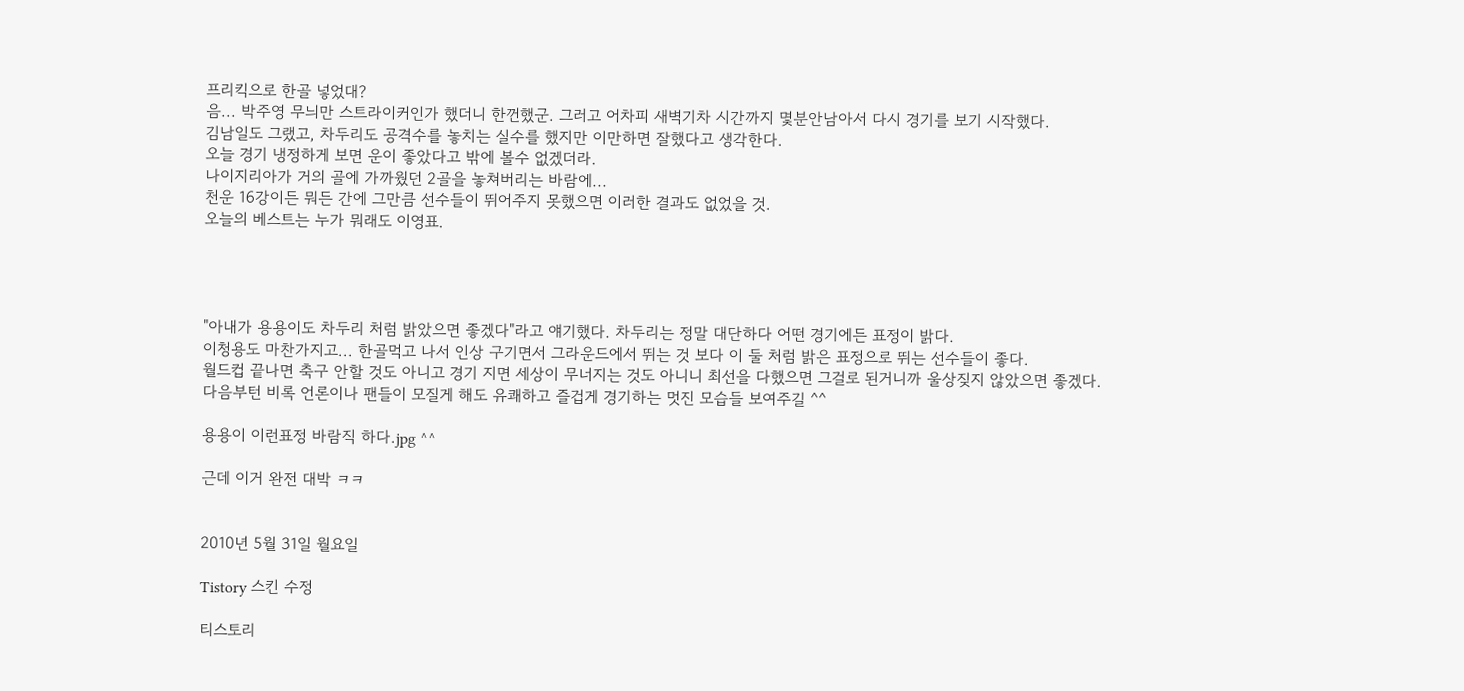프리킥으로 한골 넣었대?
음... 박주영 무늬만 스트라이커인가 했더니 한껀했군. 그러고 어차피 새벽기차 시간까지 몇분안남아서 다시 경기를 보기 시작했다.
김남일도 그랬고, 차두리도 공격수를 놓치는 실수를 했지만 이만하면 잘했다고 생각한다.
오늘 경기 냉정하게 보면 운이 좋았다고 밖에 볼수 없겠더라.
나이지리아가 거의 골에 가까웠던 2골을 놓쳐버리는 바람에...
천운 16강이든 뭐든 간에 그만큼 선수들이 뛰어주지 못했으면 이러한 결과도 없었을 것.
오늘의 베스트는 누가 뭐래도 이영표.




"아내가 용용이도 차두리 처럼 밝았으면 좋겠다"라고 얘기했다. 차두리는 정말 대단하다 어떤 경기에든 표정이 밝다.
이청용도 마찬가지고... 한골먹고 나서 인상 구기면서 그라운드에서 뛰는 것 보다 이 둘 처럼 밝은 표정으로 뛰는 선수들이 좋다.
월드컵 끝나면 축구 안할 것도 아니고 경기 지면 세상이 무너지는 것도 아니니 최선을 다했으면 그걸로 된거니까 울상짖지 않았으면 좋겠다.
다음부턴 비록 언론이나 팬들이 모질게 해도 유쾌하고 즐겁게 경기하는 멋진 모습들 보여주길 ^^

용용이 이런표정 바람직 하다.jpg ^^

근데 이거 완전 대박 ㅋㅋ


2010년 5월 31일 월요일

Tistory 스킨 수정

티스토리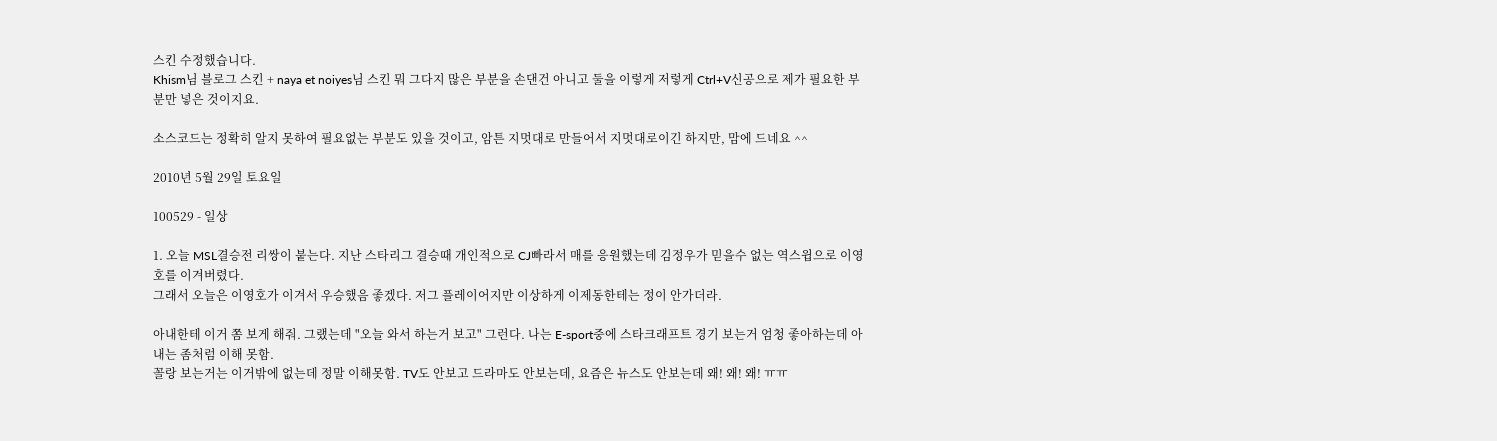스킨 수정했습니다.
Khism님 블로그 스킨 + naya et noiyes님 스킨 뭐 그다지 많은 부분을 손댄건 아니고 둘을 이렇게 저렇게 Ctrl+V신공으로 제가 필요한 부분만 넣은 것이지요.

소스코드는 정확히 알지 못하여 필요없는 부분도 있을 것이고, 암튼 지멋대로 만들어서 지멋대로이긴 하지만, 맘에 드네요 ^^

2010년 5월 29일 토요일

100529 - 일상

1. 오늘 MSL결승전 리쌍이 붙는다. 지난 스타리그 결승때 개인적으로 CJ빠라서 매를 응원했는데 김정우가 믿을수 없는 역스윕으로 이영호를 이겨버렸다.
그래서 오늘은 이영호가 이겨서 우승했음 좋겠다. 저그 플레이어지만 이상하게 이제동한테는 정이 안가더라.

아내한테 이거 쫌 보게 해줘. 그랬는데 "오늘 와서 하는거 보고" 그런다. 나는 E-sport중에 스타크래프트 경기 보는거 엄청 좋아하는데 아내는 좀처럼 이해 못함.
꼴랑 보는거는 이거밖에 없는데 정말 이해못함. TV도 안보고 드라마도 안보는데, 요즘은 뉴스도 안보는데 왜! 왜! 왜! ㅠㅠ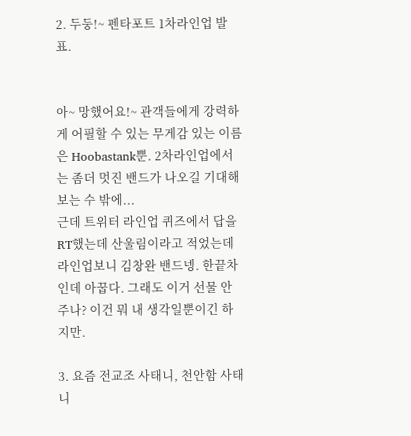2. 두둥!~ 펜타포트 1차라인업 발표.


아~ 망했어요!~ 관객들에게 강력하게 어필할 수 있는 무게감 있는 이름은 Hoobastank뿐. 2차라인업에서는 좀더 멋진 밴드가 나오길 기대해 보는 수 밖에...
근데 트위터 라인업 퀴즈에서 답을 RT했는데 산울림이라고 적었는데 라인업보니 김창완 밴드넹. 한끝차인데 아꿉다. 그래도 이거 선물 안주나? 이건 뭐 내 생각일뿐이긴 하지만.

3. 요즘 전교조 사태니, 천안함 사태니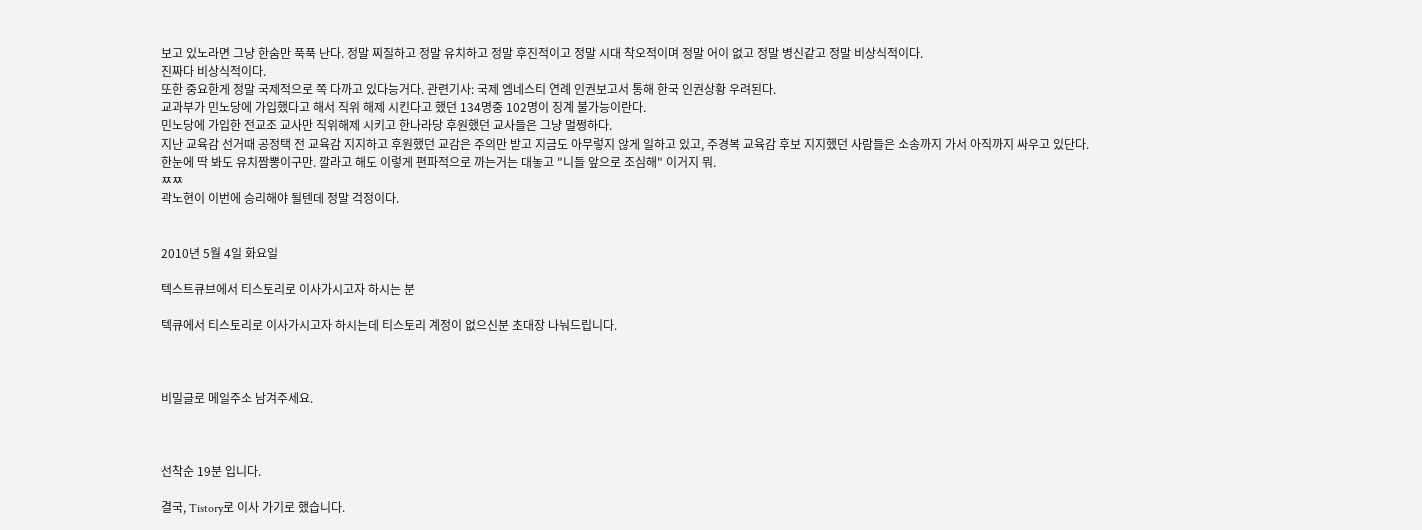보고 있노라면 그냥 한숨만 푹푹 난다. 정말 찌질하고 정말 유치하고 정말 후진적이고 정말 시대 착오적이며 정말 어이 없고 정말 병신같고 정말 비상식적이다.
진짜다 비상식적이다.
또한 중요한게 정말 국제적으로 쪽 다까고 있다능거다. 관련기사: 국제 엠네스티 연례 인권보고서 통해 한국 인권상황 우려된다.
교과부가 민노당에 가입했다고 해서 직위 해제 시킨다고 했던 134명중 102명이 징계 불가능이란다.
민노당에 가입한 전교조 교사만 직위해제 시키고 한나라당 후원했던 교사들은 그냥 멀쩡하다.
지난 교육감 선거때 공정택 전 교육감 지지하고 후원했던 교감은 주의만 받고 지금도 아무렇지 않게 일하고 있고, 주경복 교육감 후보 지지했던 사람들은 소송까지 가서 아직까지 싸우고 있단다.
한눈에 딱 봐도 유치짬뽕이구만. 깔라고 해도 이렇게 편파적으로 까는거는 대놓고 "니들 앞으로 조심해" 이거지 뭐.
ㅉㅉ
곽노현이 이번에 승리해야 될텐데 정말 걱정이다.


2010년 5월 4일 화요일

텍스트큐브에서 티스토리로 이사가시고자 하시는 분

텍큐에서 티스토리로 이사가시고자 하시는데 티스토리 계정이 없으신분 초대장 나눠드립니다.



비밀글로 메일주소 남겨주세요.



선착순 19분 입니다.

결국, Tistory로 이사 가기로 했습니다.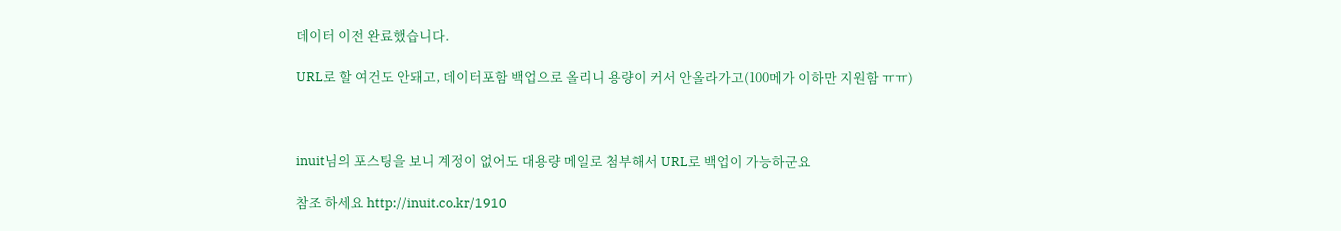데이터 이전 완료했습니다.

URL로 할 여건도 안돼고, 데이터포함 백업으로 올리니 용량이 커서 안올라가고(100메가 이하만 지원함 ㅠㅠ)



inuit님의 포스팅을 보니 계정이 없어도 대용량 메일로 첨부해서 URL로 백업이 가능하군요

참조 하세요 http://inuit.co.kr/1910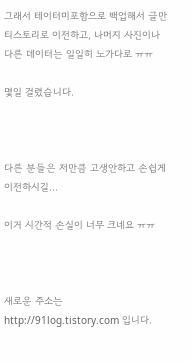그래서 테이터미포함으로 백업해서 글만 티스토리로 이전하고, 나머지 사진이나 다른 데이터는 일일히 노가다로 ㅠㅠ

몇일 걸렸습니다.



다른 분들은 저만큼 고생안하고 손쉽게 이전하시길...

이거 시간적 손실이 너무 크네요 ㅠㅠ



새로운 주소는 http://91log.tistory.com 입니다.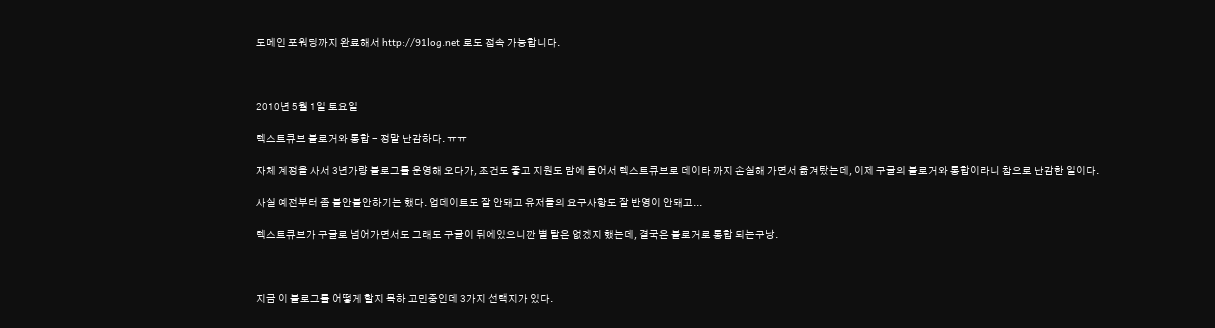도메인 포워딩까지 완료해서 http://91log.net 로도 접속 가능합니다.



2010년 5월 1일 토요일

텍스트큐브 블로거와 통합 - 정말 난감하다. ㅠㅠ

자체 계정을 사서 3년가량 블로그를 운영해 오다가, 조건도 좋고 지원도 맘에 들어서 텍스트큐브로 데이타 까지 손실해 가면서 옮겨탔는데, 이제 구글의 블로거와 통합이라니 참으로 난감한 일이다.

사실 예전부터 좀 불안불안하기는 했다. 업데이트도 잘 안돼고 유저들의 요구사항도 잘 반영이 안돼고...

텍스트큐브가 구글로 넘어가면서도 그래도 구글이 뒤에있으니깐 별 탈은 없겠지 했는데, 결국은 블로거로 통합 되는구낭.



지금 이 블로그를 어떻게 할지 목하 고민중인데 3가지 선택지가 있다.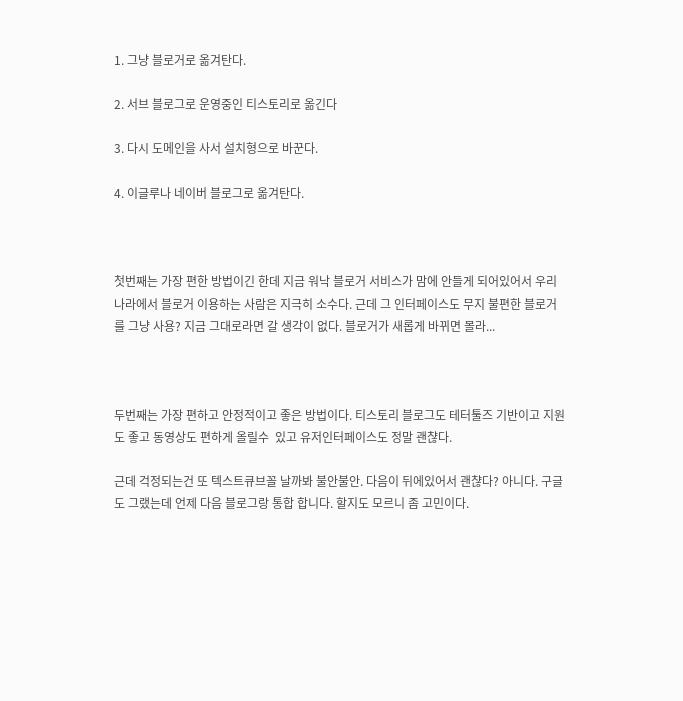1. 그냥 블로거로 옮겨탄다.

2. 서브 블로그로 운영중인 티스토리로 옮긴다

3. 다시 도메인을 사서 설치형으로 바꾼다.

4. 이글루나 네이버 블로그로 옮겨탄다.



첫번째는 가장 편한 방법이긴 한데 지금 워낙 블로거 서비스가 맘에 안들게 되어있어서 우리나라에서 블로거 이용하는 사람은 지극히 소수다. 근데 그 인터페이스도 무지 불편한 블로거를 그냥 사용? 지금 그대로라면 갈 생각이 없다. 블로거가 새롭게 바뀌면 몰라...



두번째는 가장 편하고 안정적이고 좋은 방법이다. 티스토리 블로그도 테터툴즈 기반이고 지원도 좋고 동영상도 편하게 올릴수  있고 유저인터페이스도 정말 괜챦다.

근데 걱정되는건 또 텍스트큐브꼴 날까봐 불안불안. 다음이 뒤에있어서 괜챦다? 아니다. 구글도 그랬는데 언제 다음 블로그랑 통합 합니다. 할지도 모르니 좀 고민이다.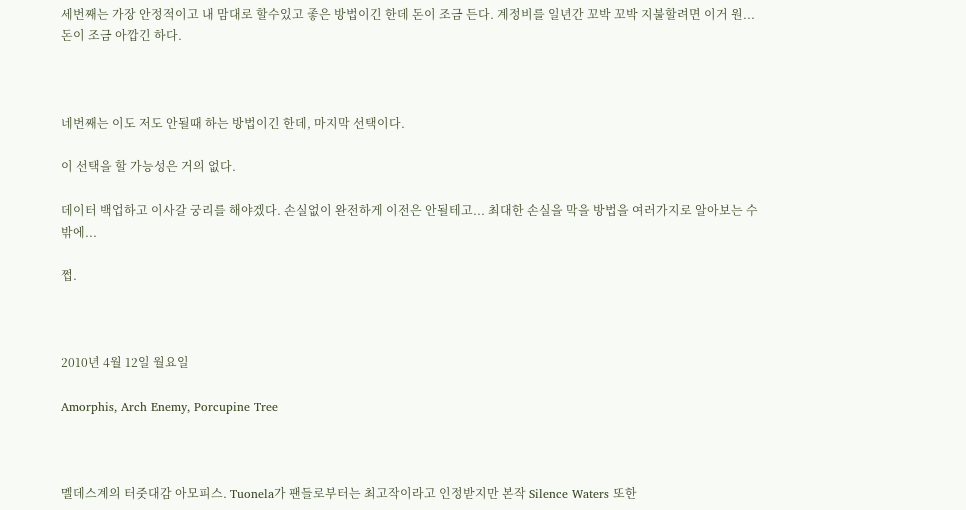세번째는 가장 안정적이고 내 맘대로 할수있고 좋은 방법이긴 한데 돈이 조금 든다. 계정비를 일년간 꼬박 꼬박 지불할려면 이거 원... 돈이 조금 아깝긴 하다.



네번째는 이도 저도 안될때 하는 방법이긴 한데, 마지막 선택이다.

이 선택을 할 가능성은 거의 없다.

데이터 백업하고 이사갈 궁리를 해야겠다. 손실없이 완전하게 이전은 안될테고... 최대한 손실을 막을 방법을 여러가지로 알아보는 수 밖에...

쩝.



2010년 4월 12일 월요일

Amorphis, Arch Enemy, Porcupine Tree



멜데스계의 터줏대감 아모피스. Tuonela가 팬들로부터는 최고작이라고 인정받지만 본작 Silence Waters 또한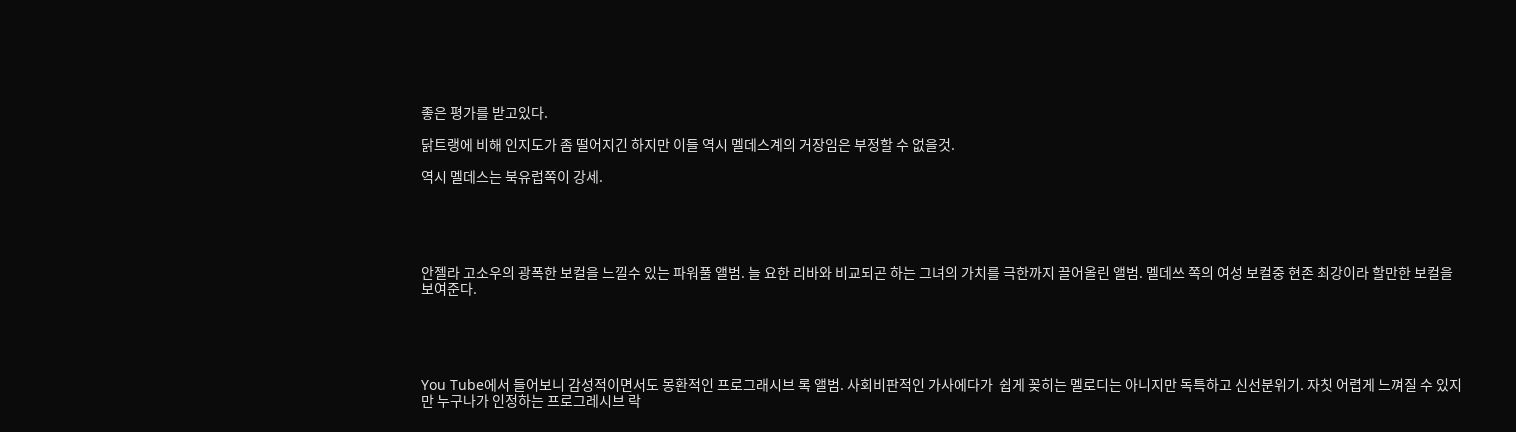좋은 평가를 받고있다.

닭트랭에 비해 인지도가 좀 떨어지긴 하지만 이들 역시 멜데스계의 거장임은 부정할 수 없을것.

역시 멜데스는 북유럽쪽이 강세.





안젤라 고소우의 광폭한 보컬을 느낄수 있는 파워풀 앨범. 늘 요한 리바와 비교되곤 하는 그녀의 가치를 극한까지 끌어올린 앨범. 멜데쓰 쪽의 여성 보컬중 현존 최강이라 할만한 보컬을 보여준다.





You Tube에서 들어보니 감성적이면서도 몽환적인 프로그래시브 록 앨범. 사회비판적인 가사에다가  쉽게 꽂히는 멜로디는 아니지만 독특하고 신선분위기. 자칫 어렵게 느껴질 수 있지만 누구나가 인정하는 프로그레시브 락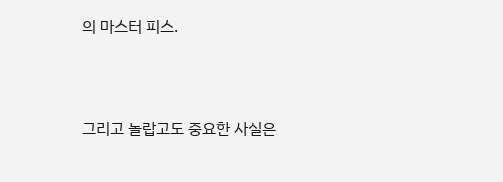의 마스터 피스.



그리고 놀랍고도 중요한 사실은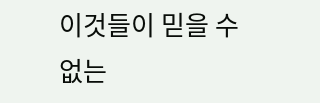이것들이 믿을 수 없는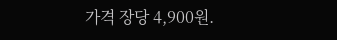가격 장당 4,900원.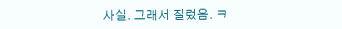사실. 그래서 질렀음. ㅋ